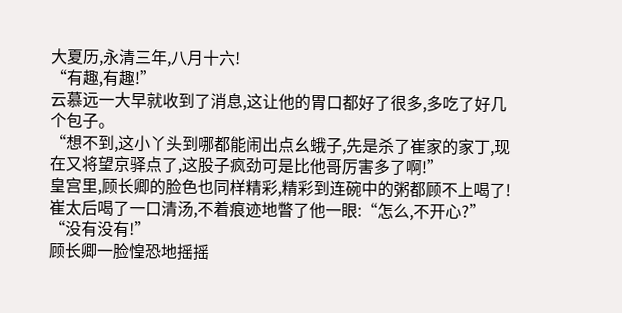大夏历,永清三年,八月十六!
“有趣,有趣!”
云慕远一大早就收到了消息,这让他的胃口都好了很多,多吃了好几个包子。
“想不到,这小丫头到哪都能闹出点幺蛾子,先是杀了崔家的家丁,现在又将望京驿点了,这股子疯劲可是比他哥厉害多了啊!”
皇宫里,顾长卿的脸色也同样精彩,精彩到连碗中的粥都顾不上喝了!
崔太后喝了一口清汤,不着痕迹地瞥了他一眼:“怎么,不开心?”
“没有没有!”
顾长卿一脸惶恐地摇摇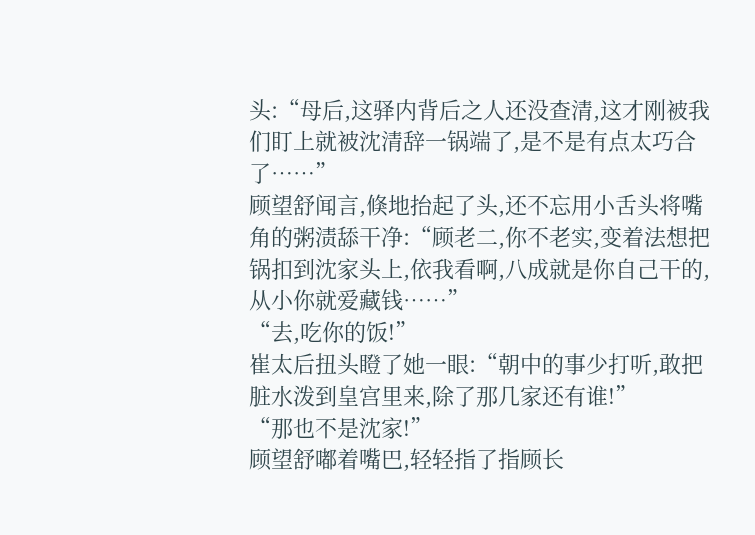头:“母后,这驿内背后之人还没查清,这才刚被我们盯上就被沈清辞一锅端了,是不是有点太巧合了……”
顾望舒闻言,倏地抬起了头,还不忘用小舌头将嘴角的粥渍舔干净:“顾老二,你不老实,变着法想把锅扣到沈家头上,依我看啊,八成就是你自己干的,从小你就爱藏钱……”
“去,吃你的饭!”
崔太后扭头瞪了她一眼:“朝中的事少打听,敢把脏水泼到皇宫里来,除了那几家还有谁!”
“那也不是沈家!”
顾望舒嘟着嘴巴,轻轻指了指顾长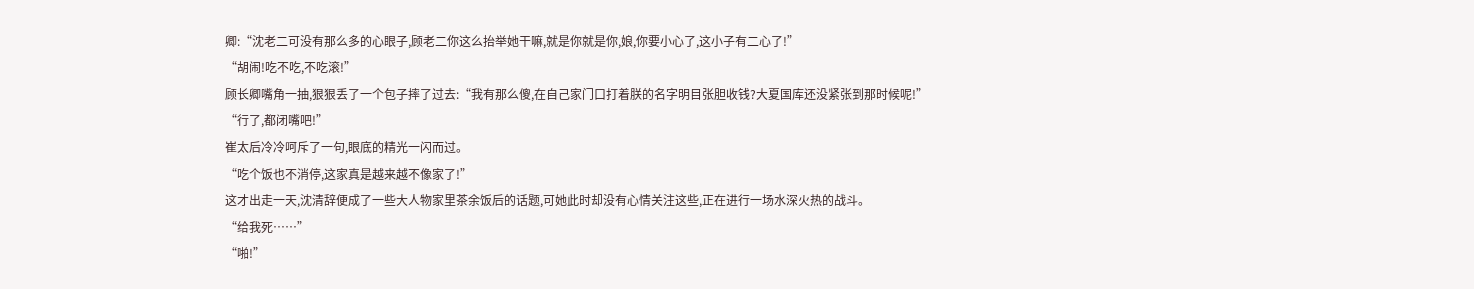卿:“沈老二可没有那么多的心眼子,顾老二你这么抬举她干嘛,就是你就是你,娘,你要小心了,这小子有二心了!”
“胡闹!吃不吃,不吃滚!”
顾长卿嘴角一抽,狠狠丢了一个包子摔了过去:“我有那么傻,在自己家门口打着朕的名字明目张胆收钱?大夏国库还没紧张到那时候呢!”
“行了,都闭嘴吧!”
崔太后冷冷呵斥了一句,眼底的精光一闪而过。
“吃个饭也不消停,这家真是越来越不像家了!”
这才出走一天,沈清辞便成了一些大人物家里茶余饭后的话题,可她此时却没有心情关注这些,正在进行一场水深火热的战斗。
“给我死……”
“啪!”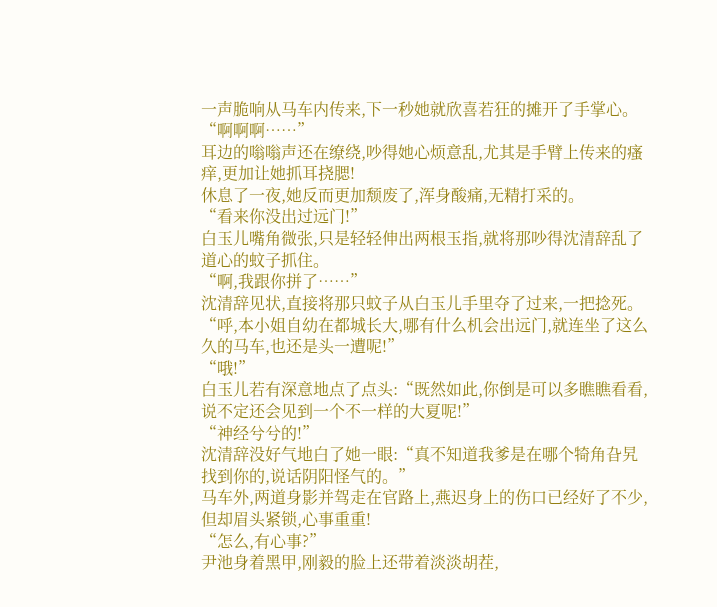一声脆响从马车内传来,下一秒她就欣喜若狂的摊开了手掌心。
“啊啊啊……”
耳边的嗡嗡声还在缭绕,吵得她心烦意乱,尤其是手臂上传来的瘙痒,更加让她抓耳挠腮!
休息了一夜,她反而更加颓废了,浑身酸痛,无精打采的。
“看来你没出过远门!”
白玉儿嘴角微张,只是轻轻伸出两根玉指,就将那吵得沈清辞乱了道心的蚊子抓住。
“啊,我跟你拼了……”
沈清辞见状,直接将那只蚊子从白玉儿手里夺了过来,一把捻死。
“呼,本小姐自幼在都城长大,哪有什么机会出远门,就连坐了这么久的马车,也还是头一遭呢!”
“哦!”
白玉儿若有深意地点了点头:“既然如此,你倒是可以多瞧瞧看看,说不定还会见到一个不一样的大夏呢!”
“神经兮兮的!”
沈清辞没好气地白了她一眼:“真不知道我爹是在哪个犄角旮旯找到你的,说话阴阳怪气的。”
马车外,两道身影并驾走在官路上,燕迟身上的伤口已经好了不少,但却眉头紧锁,心事重重!
“怎么,有心事?”
尹池身着黑甲,刚毅的脸上还带着淡淡胡茬,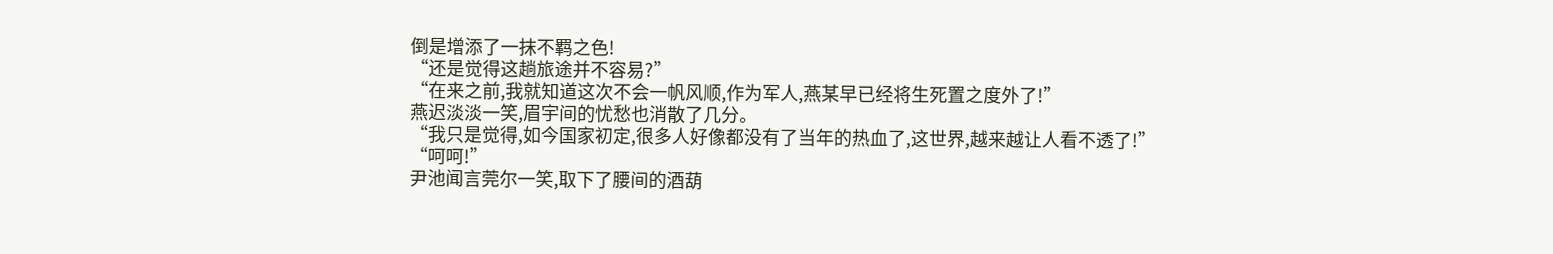倒是增添了一抹不羁之色!
“还是觉得这趟旅途并不容易?”
“在来之前,我就知道这次不会一帆风顺,作为军人,燕某早已经将生死置之度外了!”
燕迟淡淡一笑,眉宇间的忧愁也消散了几分。
“我只是觉得,如今国家初定,很多人好像都没有了当年的热血了,这世界,越来越让人看不透了!”
“呵呵!”
尹池闻言莞尔一笑,取下了腰间的酒葫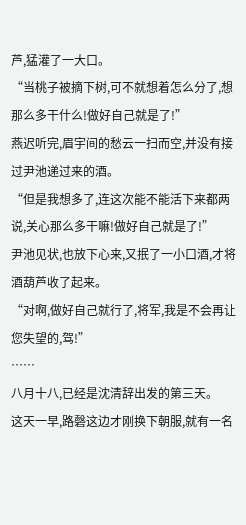芦,猛灌了一大口。
“当桃子被摘下树,可不就想着怎么分了,想那么多干什么!做好自己就是了!”
燕迟听完,眉宇间的愁云一扫而空,并没有接过尹池递过来的酒。
“但是我想多了,连这次能不能活下来都两说,关心那么多干嘛!做好自己就是了!”
尹池见状,也放下心来,又抿了一小口酒,才将酒葫芦收了起来。
“对啊,做好自己就行了,将军,我是不会再让您失望的,驾!”
……
八月十八,已经是沈清辞出发的第三天。
这天一早,路磬这边才刚换下朝服,就有一名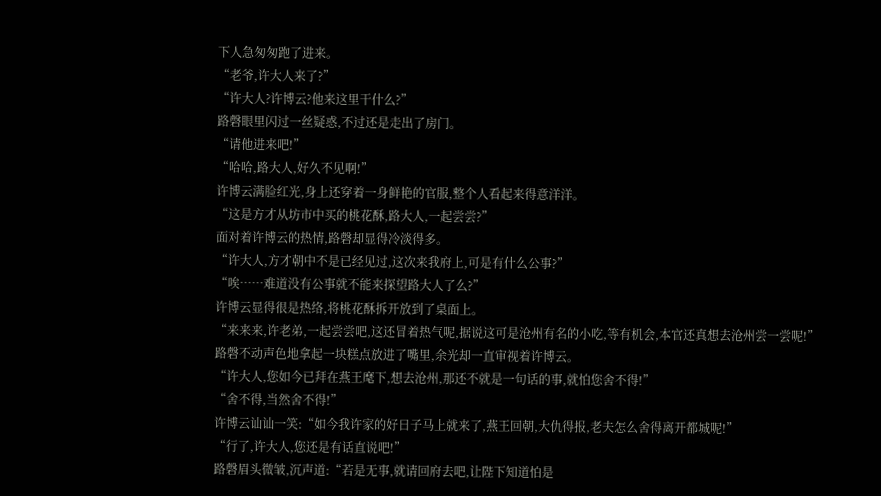下人急匆匆跑了进来。
“老爷,许大人来了?”
“许大人?许博云?他来这里干什么?”
路磬眼里闪过一丝疑惑,不过还是走出了房门。
“请他进来吧!”
“哈哈,路大人,好久不见啊!”
许博云满脸红光,身上还穿着一身鲜艳的官服,整个人看起来得意洋洋。
“这是方才从坊市中买的桃花酥,路大人,一起尝尝?”
面对着许博云的热情,路磬却显得冷淡得多。
“许大人,方才朝中不是已经见过,这次来我府上,可是有什么公事?”
“唉……难道没有公事就不能来探望路大人了么?”
许博云显得很是热络,将桃花酥拆开放到了桌面上。
“来来来,许老弟,一起尝尝吧,这还冒着热气呢,据说这可是沧州有名的小吃,等有机会,本官还真想去沧州尝一尝呢!”
路磬不动声色地拿起一块糕点放进了嘴里,余光却一直审视着许博云。
“许大人,您如今已拜在燕王麾下,想去沧州,那还不就是一句话的事,就怕您舍不得!”
“舍不得,当然舍不得!”
许博云讪讪一笑:“如今我许家的好日子马上就来了,燕王回朝,大仇得报,老夫怎么舍得离开都城呢!”
“行了,许大人,您还是有话直说吧!”
路磬眉头微皱,沉声道:“若是无事,就请回府去吧,让陛下知道怕是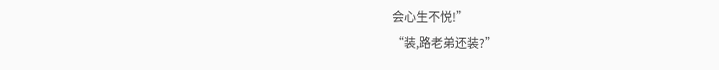会心生不悦!”
“装,路老弟还装?”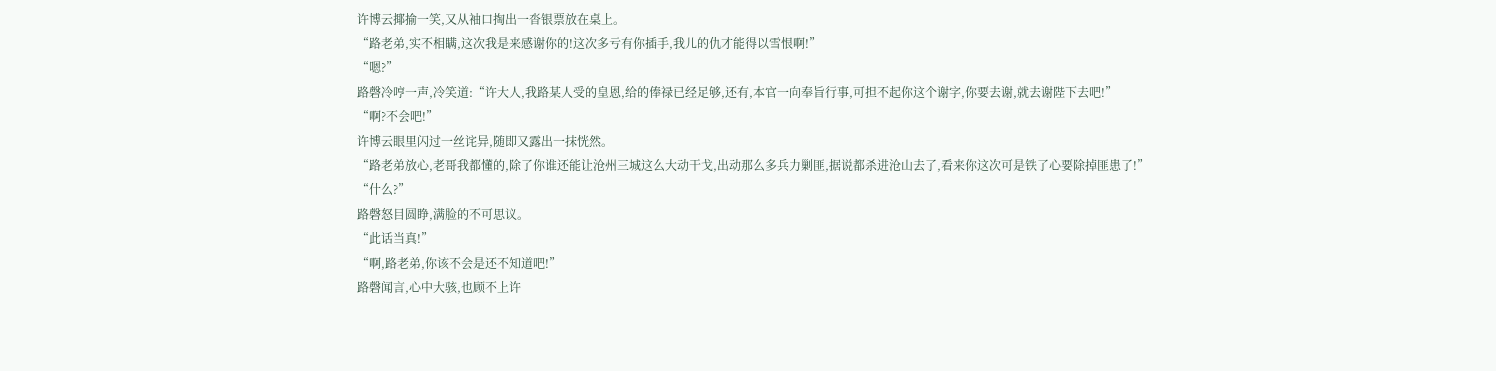许博云揶揄一笑,又从袖口掏出一沓银票放在桌上。
“路老弟,实不相瞒,这次我是来感谢你的!这次多亏有你插手,我儿的仇才能得以雪恨啊!”
“嗯?”
路磬冷哼一声,冷笑道:“许大人,我路某人受的皇恩,给的俸禄已经足够,还有,本官一向奉旨行事,可担不起你这个谢字,你要去谢,就去谢陛下去吧!”
“啊?不会吧!”
许博云眼里闪过一丝诧异,随即又露出一抹恍然。
“路老弟放心,老哥我都懂的,除了你谁还能让沧州三城这么大动干戈,出动那么多兵力剿匪,据说都杀进沧山去了,看来你这次可是铁了心要除掉匪患了!”
“什么?”
路磬怒目圆睁,满脸的不可思议。
“此话当真!”
“啊,路老弟,你该不会是还不知道吧!”
路磬闻言,心中大骇,也顾不上许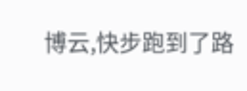博云,快步跑到了路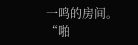一鸣的房间。
“啪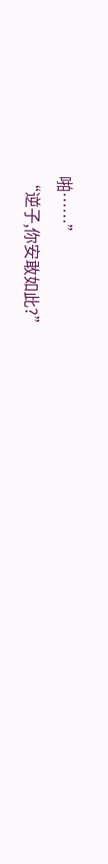啪……”
“逆子,你安敢如此?”